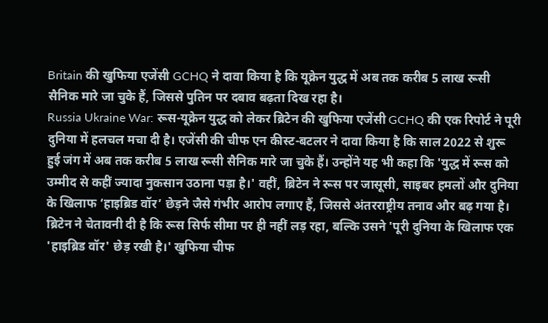Britain की खुफिया एजेंसी GCHQ ने दावा किया है कि यूक्रेन युद्ध में अब तक करीब 5 लाख रूसी सैनिक मारे जा चुके हैं, जिससे पुतिन पर दबाव बढ़ता दिख रहा है।
Russia Ukraine War: रूस-यूक्रेन युद्ध को लेकर ब्रिटेन की खुफिया एजेंसी GCHQ की एक रिपोर्ट ने पूरी दुनिया में हलचल मचा दी है। एजेंसी की चीफ एन कीस्ट-बटलर ने दावा किया है कि साल 2022 से शुरू हुई जंग में अब तक करीब 5 लाख रूसी सैनिक मारे जा चुके हैं। उन्होंने यह भी कहा कि 'युद्ध में रूस को उम्मीद से कहीं ज्यादा नुकसान उठाना पड़ा है।' वहीं, ब्रिटेन ने रूस पर जासूसी, साइबर हमलों और दुनिया के खिलाफ ‘हाइब्रिड वॉर’ छेड़ने जैसे गंभीर आरोप लगाए हैं, जिससे अंतरराष्ट्रीय तनाव और बढ़ गया है।
ब्रिटेन ने चेतावनी दी है कि रूस सिर्फ सीमा पर ही नहीं लड़ रहा, बल्कि उसने 'पूरी दुनिया के खिलाफ एक 'हाइब्रिड वॉर' छेड़ रखी है।' खुफिया चीफ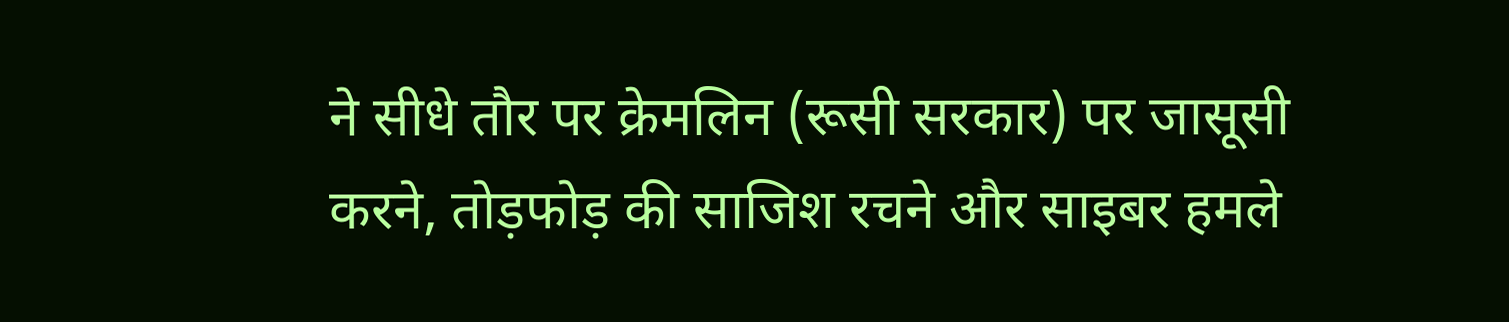ने सीधे तौर पर क्रेमलिन (रूसी सरकार) पर जासूसी करने, तोड़फोड़ की साजिश रचने और साइबर हमले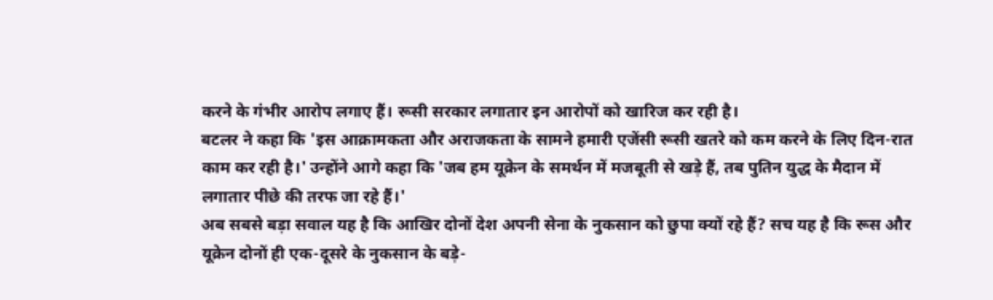करने के गंभीर आरोप लगाए हैं। रूसी सरकार लगातार इन आरोपों को खारिज कर रही है।
बटलर ने कहा कि 'इस आक्रामकता और अराजकता के सामने हमारी एजेंसी रूसी खतरे को कम करने के लिए दिन-रात काम कर रही है।' उन्होंने आगे कहा कि 'जब हम यूक्रेन के समर्थन में मजबूती से खड़े हैं, तब पुतिन युद्ध के मैदान में लगातार पीछे की तरफ जा रहे हैं।'
अब सबसे बड़ा सवाल यह है कि आखिर दोनों देश अपनी सेना के नुकसान को छुपा क्यों रहे हैं? सच यह है कि रूस और यूक्रेन दोनों ही एक-दूसरे के नुकसान के बड़े-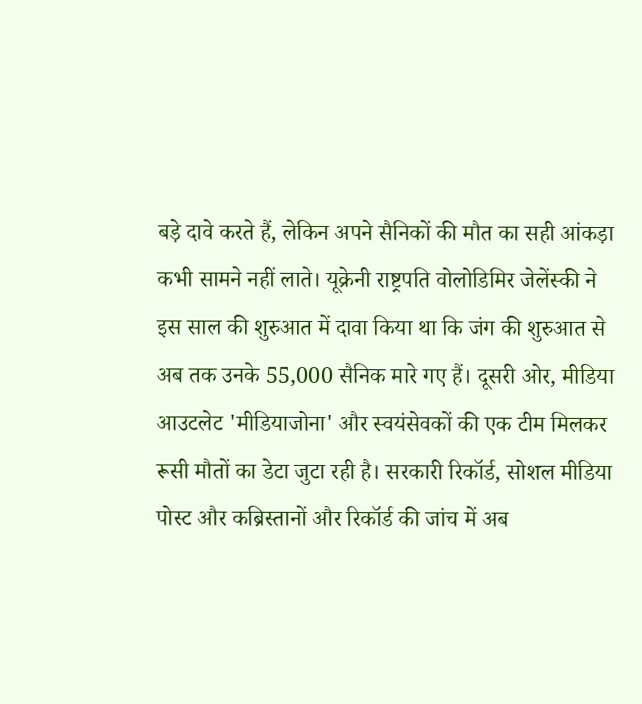बड़े दावे करते हैं, लेकिन अपने सैनिकों की मौत का सही आंकड़ा कभी सामने नहीं लाते। यूक्रेनी राष्ट्रपति वोलोडिमिर जेलेंस्की ने इस साल की शुरुआत में दावा किया था कि जंग की शुरुआत से अब तक उनके 55,000 सैनिक मारे गए हैं। दूसरी ओर, मीडिया आउटलेट 'मीडियाजोना' और स्वयंसेवकों की एक टीम मिलकर रूसी मौतों का डेटा जुटा रही है। सरकारी रिकॉर्ड, सोशल मीडिया पोस्ट और कब्रिस्तानों और रिकॉर्ड की जांच में अब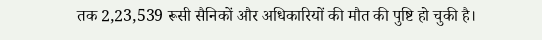तक 2,23,539 रूसी सैनिकों और अधिकारियों की मौत की पुष्टि हो चुकी है।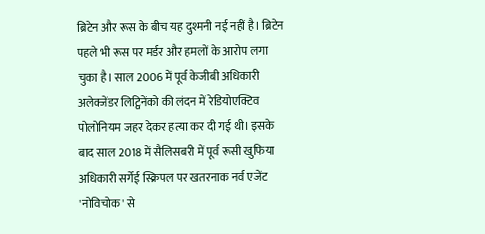ब्रिटेन और रूस के बीच यह दुश्मनी नई नहीं है। ब्रिटेन पहले भी रूस पर मर्डर और हमलों के आरोप लगा चुका है। साल 2006 में पूर्व केजीबी अधिकारी अलेक्जेंडर लिट्विनेंको की लंदन में रेडियोएक्टिव पोलोनियम जहर देकर हत्या कर दी गई थी। इसके बाद साल 2018 में सैलिसबरी में पूर्व रूसी खुफिया अधिकारी सर्गेई स्क्रिपल पर खतरनाक नर्व एजेंट 'नोविचोक' से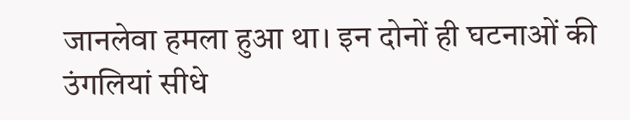जानलेवा हमला हुआ था। इन दोनों ही घटनाओं की उंगलियां सीधे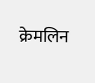क्रेमलिन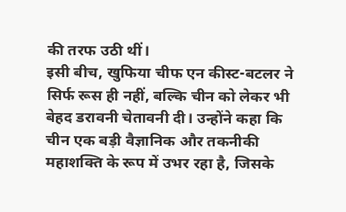की तरफ उठी थीं।
इसी बीच, खुफिया चीफ एन कीस्ट-बटलर ने सिर्फ रूस ही नहीं, बल्कि चीन को लेकर भी बेहद डरावनी चेतावनी दी। उन्होंने कहा कि चीन एक बड़ी वैज्ञानिक और तकनीकी महाशक्ति के रूप में उभर रहा है, जिसके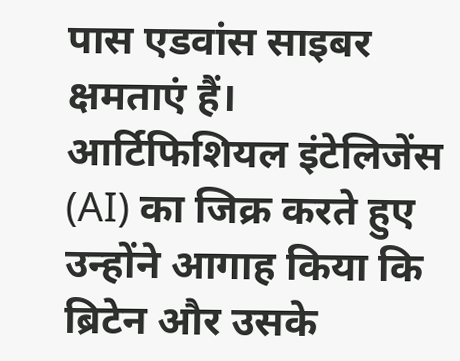पास एडवांस साइबर क्षमताएं हैं। आर्टिफिशियल इंटेलिजेंस (AI) का जिक्र करते हुए उन्होंने आगाह किया कि ब्रिटेन और उसके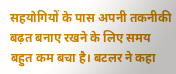सहयोगियों के पास अपनी तकनीकी बढ़त बनाए रखने के लिए समय बहुत कम बचा है। बटलर ने कहा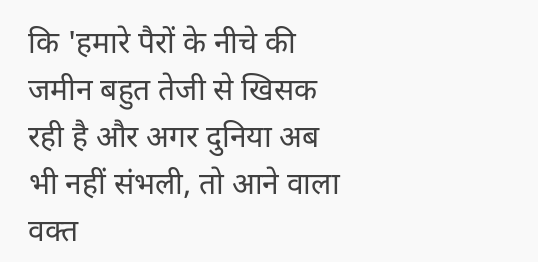कि 'हमारे पैरों के नीचे की जमीन बहुत तेजी से खिसक रही है और अगर दुनिया अब भी नहीं संभली, तो आने वाला वक्त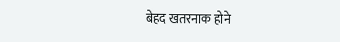बेहद खतरनाक होने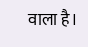वाला है।